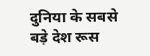दुनिया के सबसे बड़े देश रूस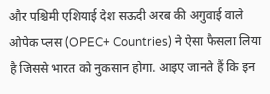और पश्चिमी एशियाई देश सऊदी अरब की अगुवाई वाले ओपेक प्लस (OPEC+ Countries) ने ऐसा फैसला लिया है जिससे भारत को नुकसान होगा. आइए जानते हैं कि इन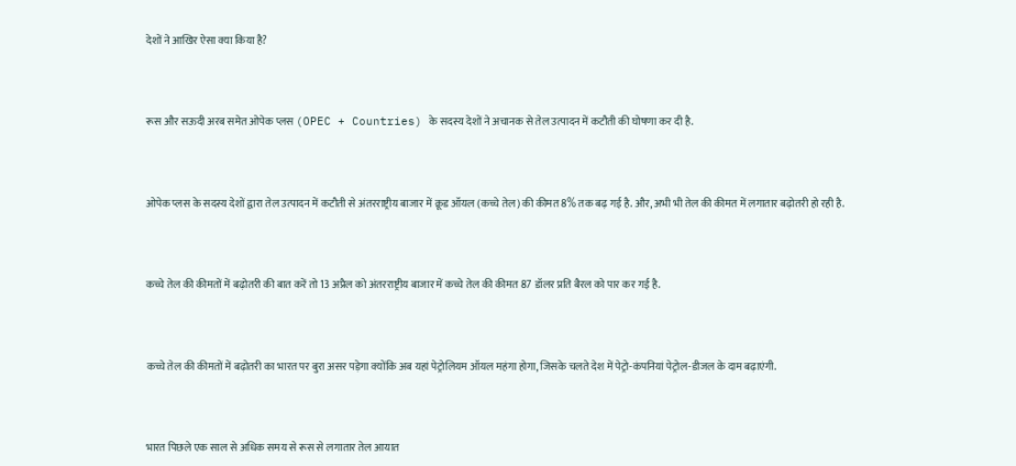देशों ने आखिर ऐसा क्या किया है?



रूस और सऊदी अरब समेत ओपेक प्लस (OPEC + Countries) के सदस्य देशों ने अचानक से तेल उत्पादन में कटौती की घोषणा कर दी है.



ओपेक प्लस के सदस्य देशों द्वारा तेल उत्पादन में कटौती से अंतरराष्ट्रीय बाजार में क्रूड ऑयल (कच्चे तेल) की कीमत 8% तक बढ़ गई है. और, अभी भी तेल की कीमत में लगातार बढ़ोतरी हो रही है.



कच्चे तेल की कीमतों में बढ़ोतरी की बात करें तो 13 अप्रैल को अंतरराष्ट्रीय बाजार में कच्चे तेल की कीमत 87 डॉलर प्रति बैरल को पार कर गई है.



कच्चे तेल की कीमतों में बढ़ोतरी का भारत पर बुरा असर पड़ेगा क्योंकि अब यहां पेट्रोलियम ऑयल महंगा होगा, जिसके चलते देश में पेट्रो-कंपनियां पेट्रोल-डीजल के दाम बढ़ाएंगी.



भारत पिछले एक साल से अधिक समय से रूस से लगातार तेल आयात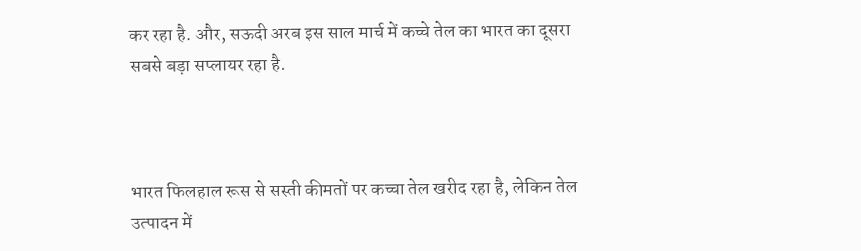कर रहा है. और, सऊदी अरब इस साल मार्च में कच्चे तेल का भारत का दूसरा सबसे बड़ा सप्लायर रहा है.



भारत फिलहाल रूस से सस्ती कीमतों पर कच्चा तेल खरीद रहा है, लेकिन तेल उत्पादन में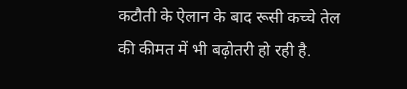कटौती के ऐलान के बाद रूसी कच्चे तेल की कीमत में भी बढ़ोतरी हो रही है.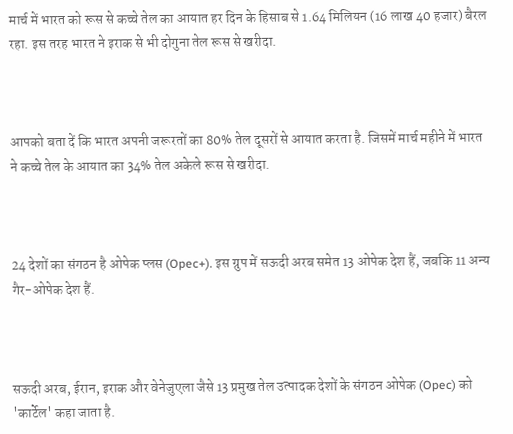मार्च में भारत को रूस से कच्चे तेल का आयात हर दिन के हिसाब से 1.64 मिलियन (16 लाख 40 हजार) बैरल रहा. इस तरह भारत ने इराक से भी दोगुना तेल रूस से खरीदा.



आपको बता दें कि भारत अपनी जरूरतों का 80% तेल दूसरों से आयात करता है. जिसमें मार्च महीने में भारत ने कच्चे तेल के आयात का 34% तेल अकेले रूस से खरीदा.



24 देशों का संगठन है ओपेक प्लस (Opec+). इस ग्रुप में सऊदी अरब समेत 13 ओपेक देश हैं, जबकि 11 अन्य गैर-ओपेक देश हैं.



सऊदी अरब, ईरान, इराक और वेनेजुएला जैसे 13 प्रमुख तेल उत्पादक देशों के संगठन ओपेक (Opec) को 'कार्टेल' कहा जाता है.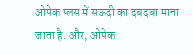ओपेक प्लस में सऊदी का दबदबा माना जाता है. और, ओपेक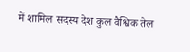में शामिल सदस्य देश कुल वैश्विक तेल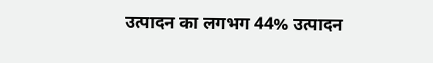उत्पादन का लगभग 44% उत्पादन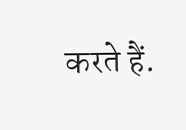करते हैं.